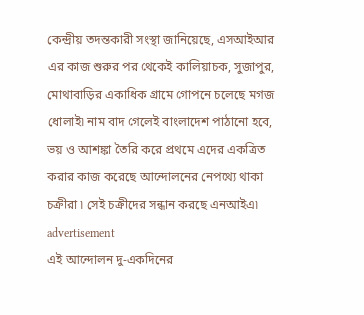কেন্দ্রীয় তদন্তকারী সংস্থা জানিয়েছে, এসআইআর এর কাজ শুরুর পর থেকেই কালিয়াচক, সুজাপুর, মোথাবাড়ির একাধিক গ্রামে গোপনে চলেছে মগজ ধোলাই৷ নাম বাদ গেলেই বাংলাদেশ পাঠানো হবে, ভয় ও আশঙ্কা তৈরি করে প্রথমে এদের একত্রিত করার কাজ করেছে আন্দোলনের নেপথ্যে থাকা চক্রীরা ৷ সেই চক্রীদের সন্ধান করছে এনআইএ৷
advertisement
এই আন্দোলন দু-একদিনের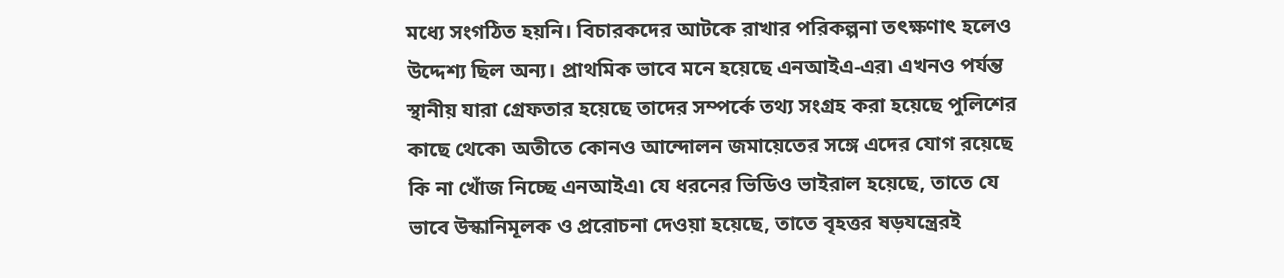মধ্যে সংগঠিত হয়নি। বিচারকদের আটকে রাখার পরিকল্পনা তৎক্ষণাৎ হলেও উদ্দেশ্য ছিল অন্য। প্রাথমিক ভাবে মনে হয়েছে এনআইএ-এর৷ এখনও পর্যন্ত স্থানীয় যারা গ্রেফতার হয়েছে তাদের সম্পর্কে তথ্য সংগ্রহ করা হয়েছে পুলিশের কাছে থেকে৷ অতীতে কোনও আন্দোলন জমায়েতের সঙ্গে এদের যোগ রয়েছে কি না খোঁজ নিচ্ছে এনআইএ৷ যে ধরনের ভিডিও ভাইরাল হয়েছে, তাতে যে ভাবে উস্কানিমূলক ও প্ররোচনা দেওয়া হয়েছে, তাতে বৃহত্তর ষড়যন্ত্রেরই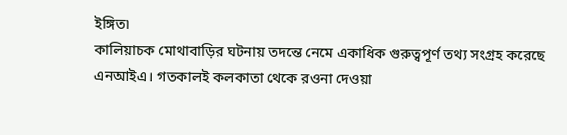ইঙ্গিত৷
কালিয়াচক মোথাবাড়ির ঘটনায় তদন্তে নেমে একাধিক গুরুত্বপূর্ণ তথ্য সংগ্রহ করেছে এনআইএ। গতকালই কলকাতা থেকে রওনা দেওয়া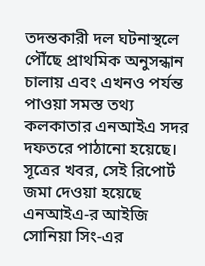তদন্তকারী দল ঘটনাস্থলে পৌঁছে প্রাথমিক অনুসন্ধান চালায় এবং এখনও পর্যন্ত পাওয়া সমস্ত তথ্য কলকাতার এনআইএ সদর দফতরে পাঠানো হয়েছে। সূত্রের খবর, সেই রিপোর্ট জমা দেওয়া হয়েছে এনআইএ-র আইজি সোনিয়া সিং-এর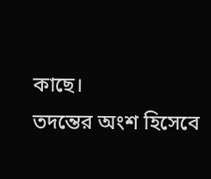কাছে।
তদন্তের অংশ হিসেবে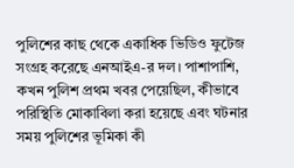পুলিশের কাছ থেকে একাধিক ভিডিও ফুটেজ সংগ্রহ করেছে এনআইএ-র দল। পাশাপাশি, কখন পুলিশ প্রথম খবর পেয়েছিল, কীভাবে পরিস্থিতি মোকাবিলা করা হয়েছে এবং ঘটনার সময় পুলিশের ভূমিকা কী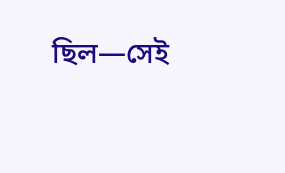ছিল—সেই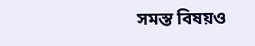সমস্ত বিষয়ও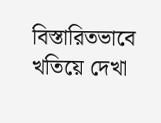বিস্তারিতভাবে খতিয়ে দেখা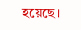হয়েছে।